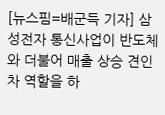[뉴스핌=배군득 기자] 삼성전자 통신사업이 반도체와 더불어 매출 상승 견인차 역할을 하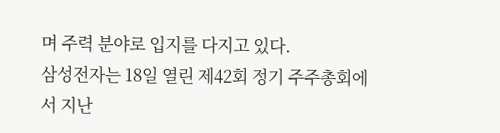며 주력 분야로 입지를 다지고 있다.
삼성전자는 18일 열린 제42회 정기 주주총회에서 지난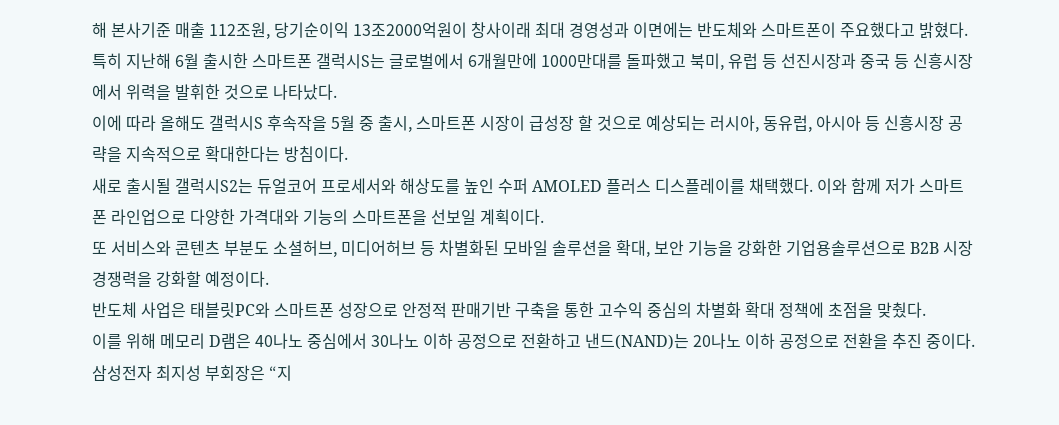해 본사기준 매출 112조원, 당기순이익 13조2000억원이 창사이래 최대 경영성과 이면에는 반도체와 스마트폰이 주요했다고 밝혔다.
특히 지난해 6월 출시한 스마트폰 갤럭시S는 글로벌에서 6개월만에 1000만대를 돌파했고 북미, 유럽 등 선진시장과 중국 등 신흥시장에서 위력을 발휘한 것으로 나타났다.
이에 따라 올해도 갤럭시S 후속작을 5월 중 출시, 스마트폰 시장이 급성장 할 것으로 예상되는 러시아, 동유럽, 아시아 등 신흥시장 공략을 지속적으로 확대한다는 방침이다.
새로 출시될 갤럭시S2는 듀얼코어 프로세서와 해상도를 높인 수퍼 AMOLED 플러스 디스플레이를 채택했다. 이와 함께 저가 스마트폰 라인업으로 다양한 가격대와 기능의 스마트폰을 선보일 계획이다.
또 서비스와 콘텐츠 부분도 소셜허브, 미디어허브 등 차별화된 모바일 솔루션을 확대, 보안 기능을 강화한 기업용솔루션으로 B2B 시장 경쟁력을 강화할 예정이다.
반도체 사업은 태블릿PC와 스마트폰 성장으로 안정적 판매기반 구축을 통한 고수익 중심의 차별화 확대 정책에 초점을 맞췄다.
이를 위해 메모리 D램은 40나노 중심에서 30나노 이하 공정으로 전환하고 낸드(NAND)는 20나노 이하 공정으로 전환을 추진 중이다.
삼성전자 최지성 부회장은 “지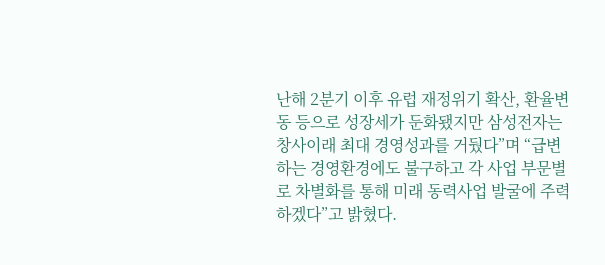난해 2분기 이후 유럽 재정위기 확산, 환율변동 등으로 성장세가 둔화됐지만 삼성전자는 창사이래 최대 경영성과를 거뒀다”며 “급변하는 경영환경에도 불구하고 각 사업 부문별로 차별화를 통해 미래 동력사업 발굴에 주력하겠다”고 밝혔다.